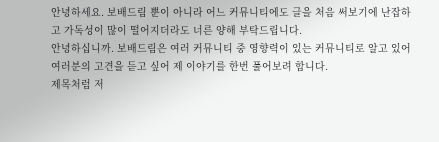안녕하세요. 보배드림 뿐이 아니라 어느 커뮤니티에도 글을 처음 써보기에 난잡하고 가독성이 많이 떨어지더라도 너른 양해 부탁드립니다.
안녕하십니까. 보배드림은 여러 커뮤니티 중 영향력이 있는 커뮤니티로 알고 있어 여러분의 고견을 듣고 싶어 제 이야기를 한번 풀어보려 합니다.
제목처럼 저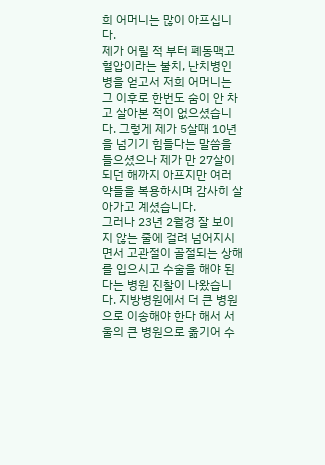희 어머니는 많이 아프십니다.
제가 어릴 적 부터 폐동맥고혈압이라는 불치, 난치병인 병을 얻고서 저희 어머니는 그 이후로 한번도 숨이 안 차고 살아본 적이 없으셨습니다. 그렇게 제가 5살때 10년을 넘기기 힘들다는 말씀을 들으셨으나 제가 만 27살이 되던 해까지 아프지만 여러 약들을 복용하시며 감사히 살아가고 계셨습니다.
그러나 23년 2월경 잘 보이지 않는 줄에 걸려 넘어지시면서 고관절이 골절되는 상해를 입으시고 수술을 해야 된다는 병원 진찰이 나왔습니다. 지방병원에서 더 큰 병원으로 이송해야 한다 해서 서울의 큰 병원으로 옮기어 수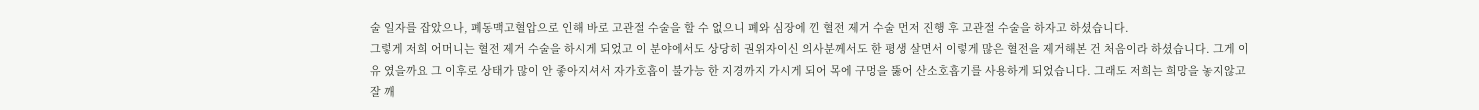술 일자를 잡았으나, 폐동맥고혈압으로 인해 바로 고관절 수술을 할 수 없으니 폐와 심장에 낀 혈전 제거 수술 먼저 진행 후 고관절 수술을 하자고 하셨습니다.
그렇게 저희 어머니는 혈전 제거 수술을 하시게 되었고 이 분야에서도 상당히 권위자이신 의사분께서도 한 평생 살면서 이렇게 많은 혈전을 제거해본 건 처음이라 하셨습니다. 그게 이유 였을까요 그 이후로 상태가 많이 안 좋아지셔서 자가호흡이 불가능 한 지경까지 가시게 되어 목에 구멍을 뚫어 산소호흡기를 사용하게 되었습니다. 그래도 저희는 희망을 놓지않고 잘 깨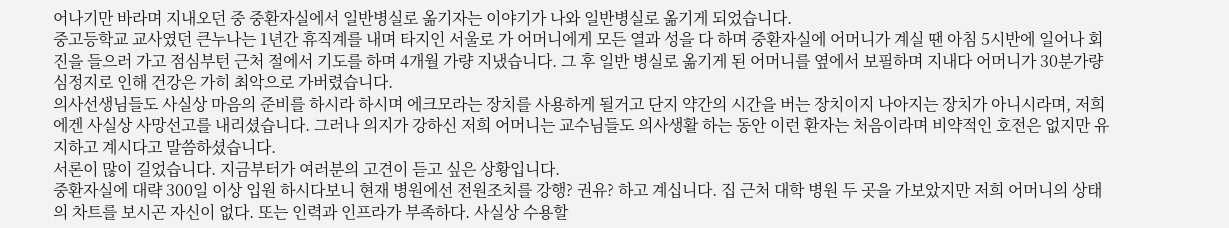어나기만 바라며 지내오던 중 중환자실에서 일반병실로 옮기자는 이야기가 나와 일반병실로 옮기게 되었습니다.
중고등학교 교사였던 큰누나는 1년간 휴직계를 내며 타지인 서울로 가 어머니에게 모든 열과 성을 다 하며 중환자실에 어머니가 계실 땐 아침 5시반에 일어나 회진을 들으러 가고 점심부턴 근처 절에서 기도를 하며 4개월 가량 지냈습니다. 그 후 일반 병실로 옮기게 된 어머니를 옆에서 보필하며 지내다 어머니가 30분가량 심정지로 인해 건강은 가히 최악으로 가버렸습니다.
의사선생님들도 사실상 마음의 준비를 하시라 하시며 에크모라는 장치를 사용하게 될거고 단지 약간의 시간을 버는 장치이지 나아지는 장치가 아니시라며, 저희에겐 사실상 사망선고를 내리셨습니다. 그러나 의지가 강하신 저희 어머니는 교수님들도 의사생활 하는 동안 이런 환자는 처음이라며 비약적인 호전은 없지만 유지하고 계시다고 말씀하셨습니다.
서론이 많이 길었습니다. 지금부터가 여러분의 고견이 듣고 싶은 상황입니다.
중환자실에 대략 300일 이상 입원 하시다보니 현재 병원에선 전원조치를 강행? 권유? 하고 계십니다. 집 근처 대학 병원 두 곳을 가보았지만 저희 어머니의 상태의 차트를 보시곤 자신이 없다. 또는 인력과 인프라가 부족하다. 사실상 수용할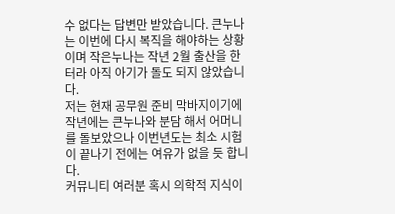수 없다는 답변만 받았습니다. 큰누나는 이번에 다시 복직을 해야하는 상황이며 작은누나는 작년 2월 출산을 한 터라 아직 아기가 돌도 되지 않았습니다.
저는 현재 공무원 준비 막바지이기에 작년에는 큰누나와 분담 해서 어머니를 돌보았으나 이번년도는 최소 시험이 끝나기 전에는 여유가 없을 듯 합니다.
커뮤니티 여러분 혹시 의학적 지식이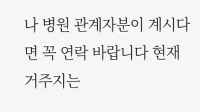나 병원 관계자분이 계시다면 꼭 연락 바랍니다 현재 거주지는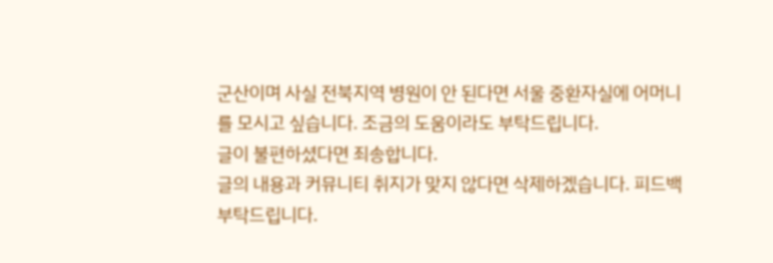군산이며 사실 전북지역 병원이 안 된다면 서울 중환자실에 어머니를 모시고 싶습니다. 조금의 도움이라도 부탁드립니다.
글이 불편하셨다면 죄송합니다.
글의 내용과 커뮤니티 취지가 맞지 않다면 삭제하겠습니다. 피드백 부탁드립니다.